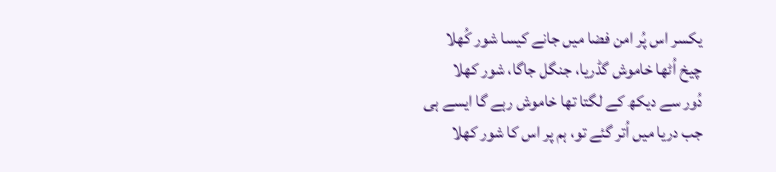یکسر اس پُر امن فضا میں جانے کیسا شور کُھلا
چیخ اُٹھا خاموش گڈریا، جنگل جاگا، شور کھلا
دُور سے دیکھ کے لگتا تھا خاموش رہے گا ایسے ہی
جب دریا میں اُتر گئے تو، ہم پر اس کا شور کھلا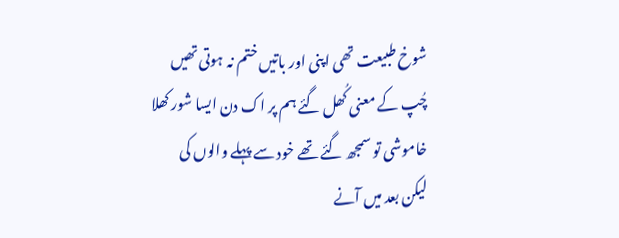شوخ طبیعت تھی اپنی اور باتیں ختم نہ ہوتی تھیں
چُپ کے معنی کُھل گئے ہم پر اک دن ایسا شور کھلا
خاموشی تو سمجھ گئے تھے خود سے پہلے والوں کی
لیکن بعد میں آنے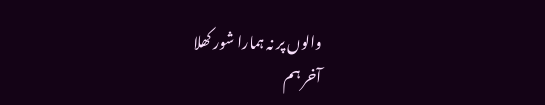والوں پر نہ ہمارا شور کھلا
آخر ہم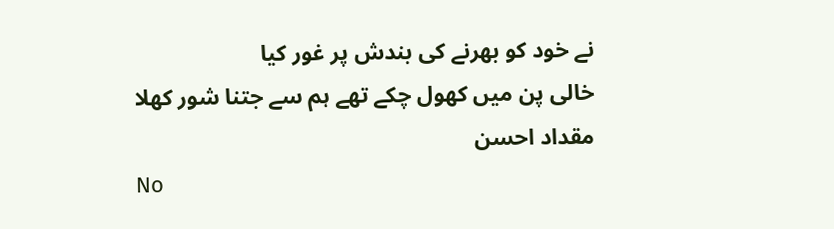نے خود کو بھرنے کی بندش پر غور کیا
خالی پن میں کھول چکے تھے ہم سے جتنا شور کھلا
مقداد احسن
No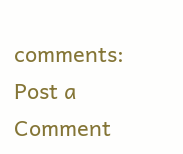comments:
Post a Comment